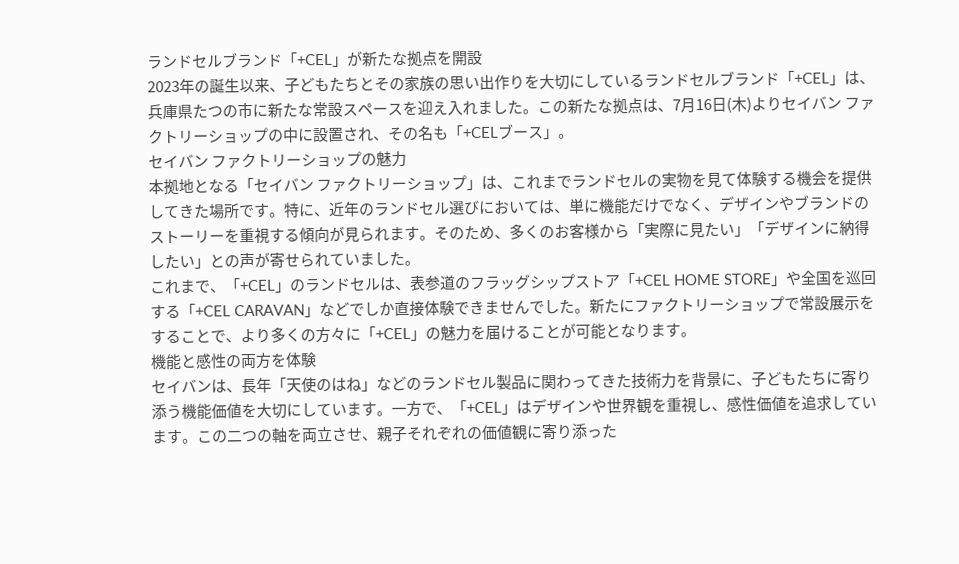ランドセルブランド「+CEL」が新たな拠点を開設
2023年の誕生以来、子どもたちとその家族の思い出作りを大切にしているランドセルブランド「+CEL」は、兵庫県たつの市に新たな常設スペースを迎え入れました。この新たな拠点は、7月16日(木)よりセイバン ファクトリーショップの中に設置され、その名も「+CELブース」。
セイバン ファクトリーショップの魅力
本拠地となる「セイバン ファクトリーショップ」は、これまでランドセルの実物を見て体験する機会を提供してきた場所です。特に、近年のランドセル選びにおいては、単に機能だけでなく、デザインやブランドのストーリーを重視する傾向が見られます。そのため、多くのお客様から「実際に見たい」「デザインに納得したい」との声が寄せられていました。
これまで、「+CEL」のランドセルは、表参道のフラッグシップストア「+CEL HOME STORE」や全国を巡回する「+CEL CARAVAN」などでしか直接体験できませんでした。新たにファクトリーショップで常設展示をすることで、より多くの方々に「+CEL」の魅力を届けることが可能となります。
機能と感性の両方を体験
セイバンは、長年「天使のはね」などのランドセル製品に関わってきた技術力を背景に、子どもたちに寄り添う機能価値を大切にしています。一方で、「+CEL」はデザインや世界観を重視し、感性価値を追求しています。この二つの軸を両立させ、親子それぞれの価値観に寄り添った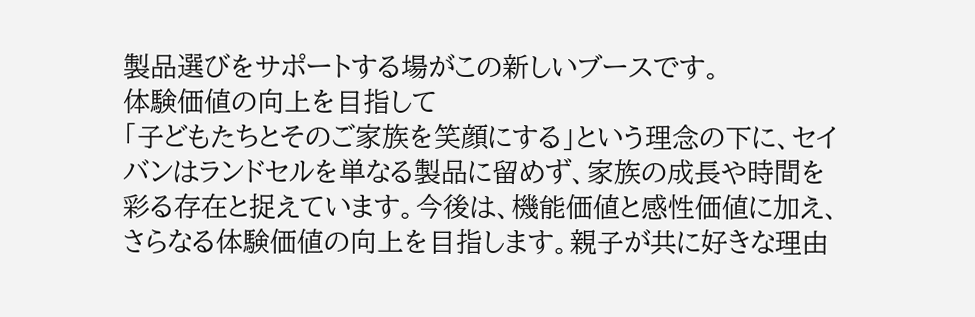製品選びをサポートする場がこの新しいブースです。
体験価値の向上を目指して
「子どもたちとそのご家族を笑顔にする」という理念の下に、セイバンはランドセルを単なる製品に留めず、家族の成長や時間を彩る存在と捉えています。今後は、機能価値と感性価値に加え、さらなる体験価値の向上を目指します。親子が共に好きな理由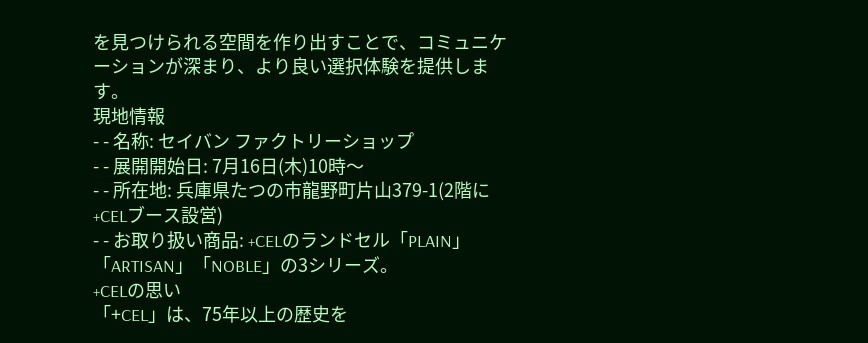を見つけられる空間を作り出すことで、コミュニケーションが深まり、より良い選択体験を提供します。
現地情報
- - 名称: セイバン ファクトリーショップ
- - 展開開始日: 7月16日(木)10時〜
- - 所在地: 兵庫県たつの市龍野町片山379-1(2階に+CELブース設営)
- - お取り扱い商品: +CELのランドセル「PLAIN」「ARTISAN」「NOBLE」の3シリーズ。
+CELの思い
「+CEL」は、75年以上の歴史を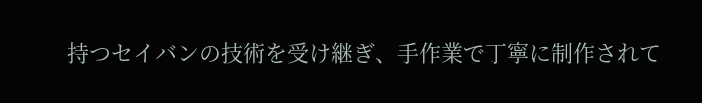持つセイバンの技術を受け継ぎ、手作業で丁寧に制作されて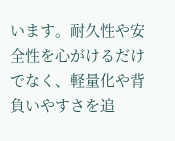います。耐久性や安全性を心がけるだけでなく、軽量化や背負いやすさを追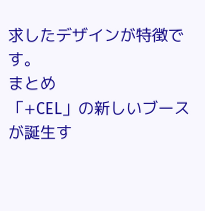求したデザインが特徴です。
まとめ
「+CEL」の新しいブースが誕生す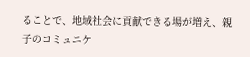ることで、地域社会に貢献できる場が増え、親子のコミュニケ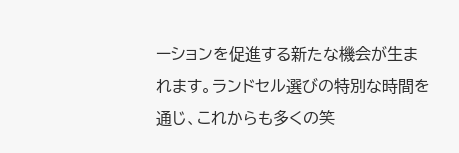ーションを促進する新たな機会が生まれます。ランドセル選びの特別な時間を通じ、これからも多くの笑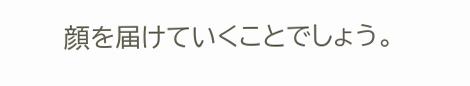顔を届けていくことでしょう。